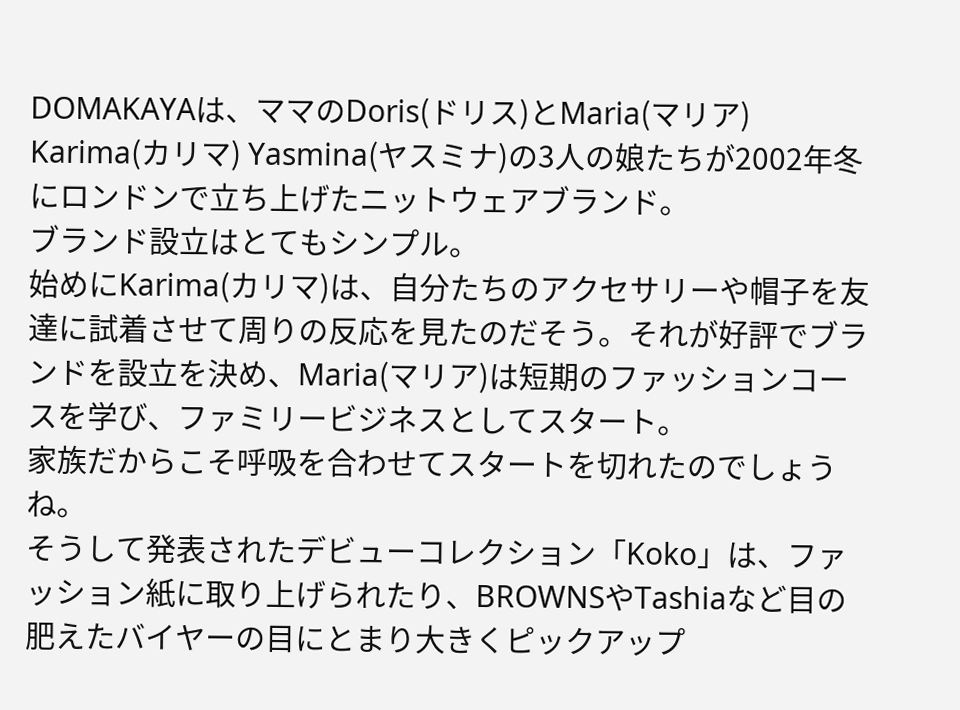DOMAKAYAは、ママのDoris(ドリス)とMaria(マリア) Karima(カリマ) Yasmina(ヤスミナ)の3人の娘たちが2002年冬にロンドンで立ち上げたニットウェアブランド。
ブランド設立はとてもシンプル。
始めにKarima(カリマ)は、自分たちのアクセサリーや帽子を友達に試着させて周りの反応を見たのだそう。それが好評でブランドを設立を決め、Maria(マリア)は短期のファッションコースを学び、ファミリービジネスとしてスタート。
家族だからこそ呼吸を合わせてスタートを切れたのでしょうね。
そうして発表されたデビューコレクション「Koko」は、ファッション紙に取り上げられたり、BROWNSやTashiaなど目の肥えたバイヤーの目にとまり大きくピックアップ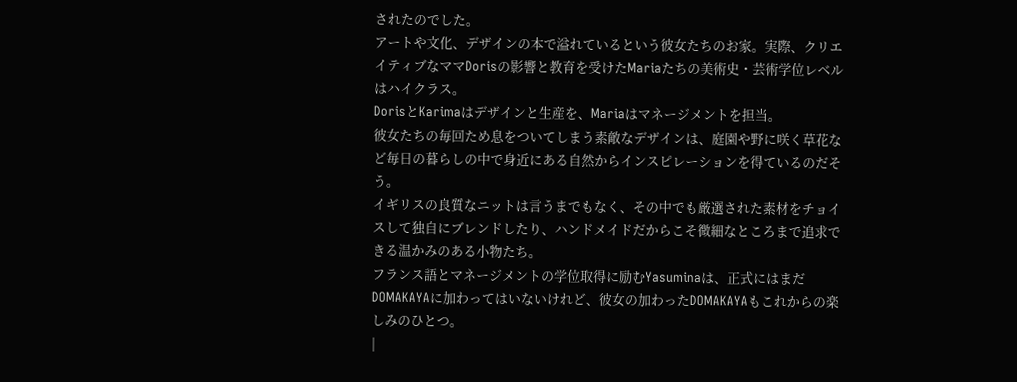されたのでした。
アートや文化、デザインの本で溢れているという彼女たちのお家。実際、クリエイティブなママDorisの影響と教育を受けたMariaたちの美術史・芸術学位レベルはハイクラス。
DorisとKarimaはデザインと生産を、Mariaはマネージメントを担当。
彼女たちの毎回ため息をついてしまう素敵なデザインは、庭園や野に咲く草花など毎日の暮らしの中で身近にある自然からインスピレーションを得ているのだそう。
イギリスの良質なニットは言うまでもなく、その中でも厳選された素材をチョイスして独自にブレンドしたり、ハンドメイドだからこそ微細なところまで追求できる温かみのある小物たち。
フランス語とマネージメントの学位取得に励むYasuminaは、正式にはまだDOMAKAYAに加わってはいないけれど、彼女の加わったDOMAKAYAもこれからの楽しみのひとつ。
|